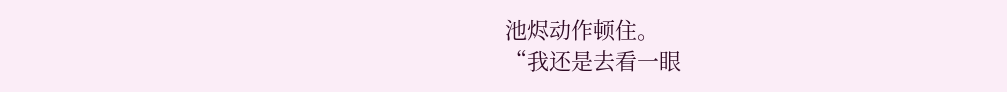池烬动作顿住。
“我还是去看一眼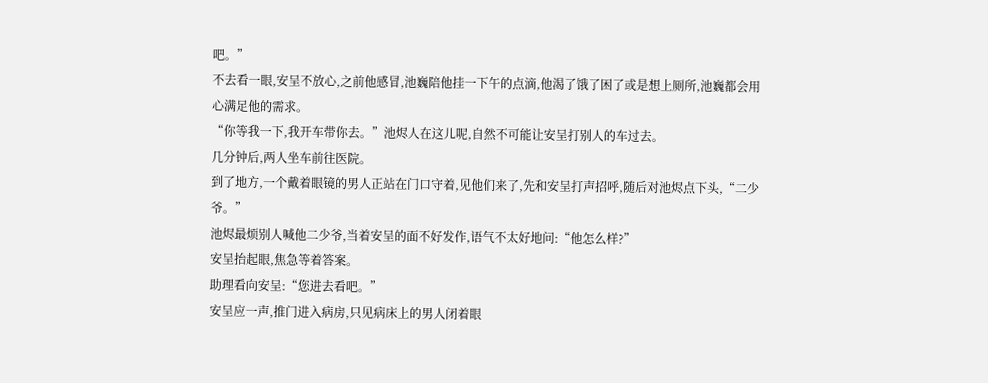吧。”
不去看一眼,安呈不放心,之前他感冒,池巍陪他挂一下午的点滴,他渴了饿了困了或是想上厕所,池巍都会用心满足他的需求。
“你等我一下,我开车带你去。”池烬人在这儿呢,自然不可能让安呈打别人的车过去。
几分钟后,两人坐车前往医院。
到了地方,一个戴着眼镜的男人正站在门口守着,见他们来了,先和安呈打声招呼,随后对池烬点下头,“二少爷。”
池烬最烦别人喊他二少爷,当着安呈的面不好发作,语气不太好地问:“他怎么样?”
安呈抬起眼,焦急等着答案。
助理看向安呈:“您进去看吧。”
安呈应一声,推门进入病房,只见病床上的男人闭着眼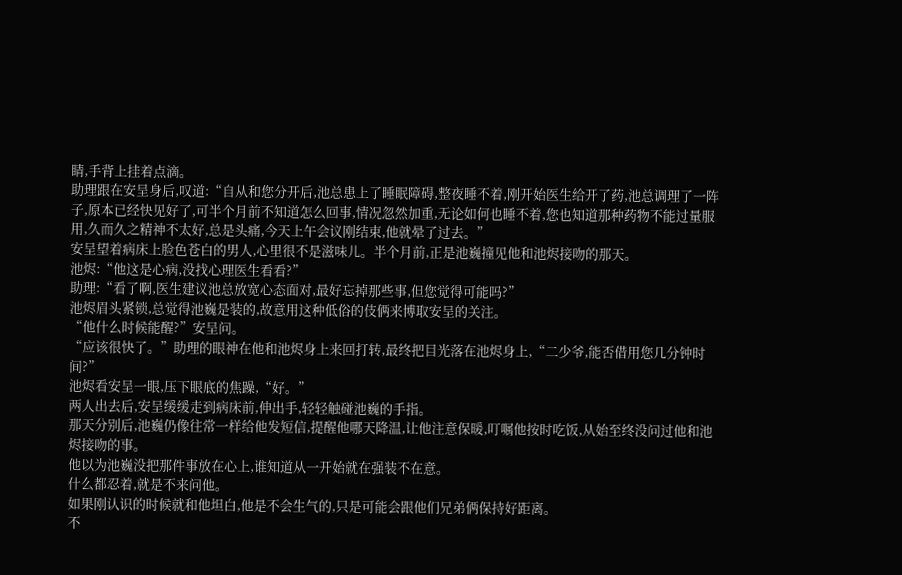睛,手背上挂着点滴。
助理跟在安呈身后,叹道:“自从和您分开后,池总患上了睡眠障碍,整夜睡不着,刚开始医生给开了药,池总调理了一阵子,原本已经快见好了,可半个月前不知道怎么回事,情况忽然加重,无论如何也睡不着,您也知道那种药物不能过量服用,久而久之精神不太好,总是头痛,今天上午会议刚结束,他就晕了过去。”
安呈望着病床上脸色苍白的男人,心里很不是滋味儿。半个月前,正是池巍撞见他和池烬接吻的那天。
池烬:“他这是心病,没找心理医生看看?”
助理:“看了啊,医生建议池总放宽心态面对,最好忘掉那些事,但您觉得可能吗?”
池烬眉头紧锁,总觉得池巍是装的,故意用这种低俗的伎俩来博取安呈的关注。
“他什么时候能醒?”安呈问。
“应该很快了。”助理的眼神在他和池烬身上来回打转,最终把目光落在池烬身上,“二少爷,能否借用您几分钟时间?”
池烬看安呈一眼,压下眼底的焦躁,“好。”
两人出去后,安呈缓缓走到病床前,伸出手,轻轻触碰池巍的手指。
那天分别后,池巍仍像往常一样给他发短信,提醒他哪天降温,让他注意保暖,叮嘱他按时吃饭,从始至终没问过他和池烬接吻的事。
他以为池巍没把那件事放在心上,谁知道从一开始就在强装不在意。
什么都忍着,就是不来问他。
如果刚认识的时候就和他坦白,他是不会生气的,只是可能会跟他们兄弟俩保持好距离。
不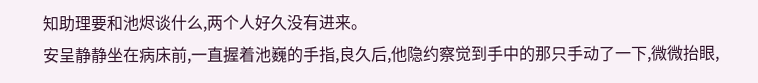知助理要和池烬谈什么,两个人好久没有进来。
安呈静静坐在病床前,一直握着池巍的手指,良久后,他隐约察觉到手中的那只手动了一下,微微抬眼,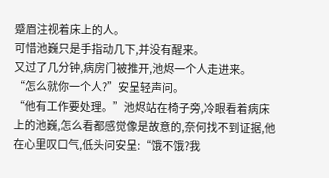蹙眉注视着床上的人。
可惜池巍只是手指动几下,并没有醒来。
又过了几分钟,病房门被推开,池烬一个人走进来。
“怎么就你一个人?”安呈轻声问。
“他有工作要处理。”池烬站在椅子旁,冷眼看着病床上的池巍,怎么看都感觉像是故意的,奈何找不到证据,他在心里叹口气,低头问安呈:“饿不饿?我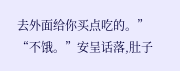去外面给你买点吃的。”
“不饿。”安呈话落,肚子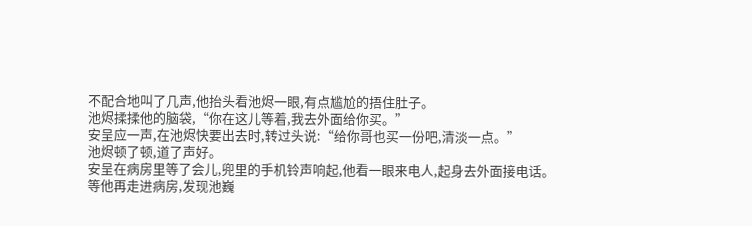不配合地叫了几声,他抬头看池烬一眼,有点尴尬的捂住肚子。
池烬揉揉他的脑袋,“你在这儿等着,我去外面给你买。”
安呈应一声,在池烬快要出去时,转过头说:“给你哥也买一份吧,清淡一点。”
池烬顿了顿,道了声好。
安呈在病房里等了会儿,兜里的手机铃声响起,他看一眼来电人,起身去外面接电话。
等他再走进病房,发现池巍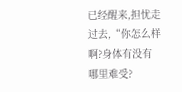已经醒来,担忧走过去,“你怎么样啊?身体有没有哪里难受?